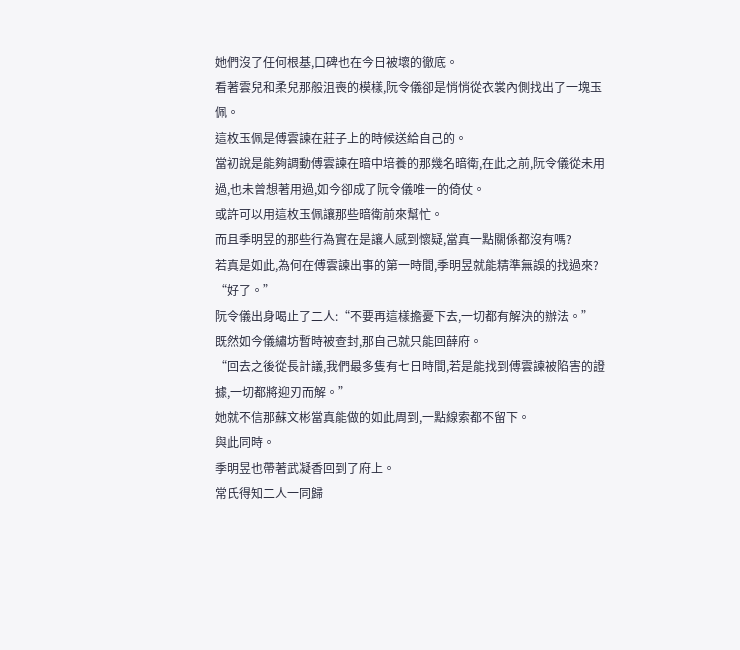她們沒了任何根基,口碑也在今日被壞的徹底。
看著雲兒和柔兒那般沮喪的模樣,阮令儀卻是悄悄從衣裳內側找出了一塊玉佩。
這枚玉佩是傅雲諫在莊子上的時候送給自己的。
當初說是能夠調動傅雲諫在暗中培養的那幾名暗衛,在此之前,阮令儀從未用過,也未曾想著用過,如今卻成了阮令儀唯一的倚仗。
或許可以用這枚玉佩讓那些暗衛前來幫忙。
而且季明昱的那些行為實在是讓人感到懷疑,當真一點關係都沒有嗎?
若真是如此,為何在傅雲諫出事的第一時間,季明昱就能精準無誤的找過來?
“好了。”
阮令儀出身喝止了二人:“不要再這樣擔憂下去,一切都有解決的辦法。”
既然如今儀繡坊暫時被查封,那自己就只能回薛府。
“回去之後從長計議,我們最多隻有七日時間,若是能找到傅雲諫被陷害的證據,一切都將迎刃而解。”
她就不信那蘇文彬當真能做的如此周到,一點線索都不留下。
與此同時。
季明昱也帶著武凝香回到了府上。
常氏得知二人一同歸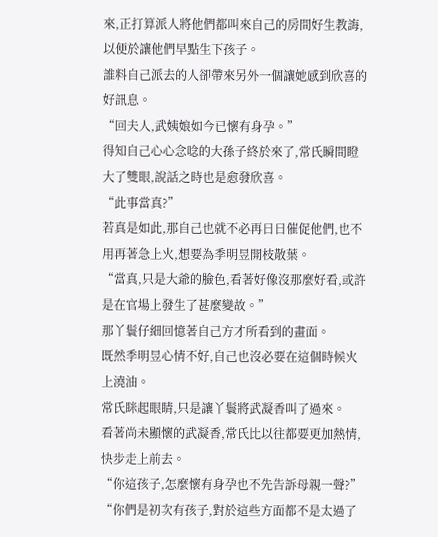來,正打算派人將他們都叫來自己的房間好生教誨,以便於讓他們早點生下孩子。
誰料自己派去的人卻帶來另外一個讓她感到欣喜的好訊息。
“回夫人,武姨娘如今已懷有身孕。”
得知自己心心念唸的大孫子終於來了,常氏瞬間瞪大了雙眼,說話之時也是愈發欣喜。
“此事當真?”
若真是如此,那自己也就不必再日日催促他們,也不用再著急上火,想要為季明昱開枝散葉。
“當真,只是大爺的臉色,看著好像沒那麼好看,或許是在官場上發生了甚麼變故。”
那丫鬟仔細回憶著自己方才所看到的畫面。
既然季明昱心情不好,自己也沒必要在這個時候火上澆油。
常氏眯起眼睛,只是讓丫鬟將武凝香叫了過來。
看著尚未顯懷的武凝香,常氏比以往都要更加熱情,快步走上前去。
“你這孩子,怎麼懷有身孕也不先告訴母親一聲?”
“你們是初次有孩子,對於這些方面都不是太過了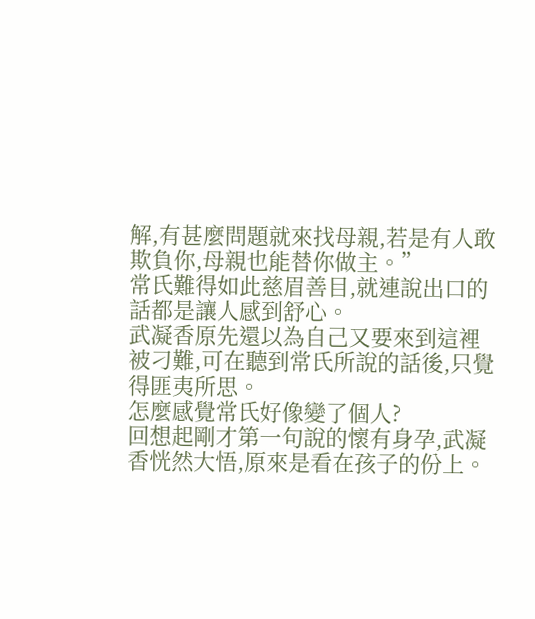解,有甚麼問題就來找母親,若是有人敢欺負你,母親也能替你做主。”
常氏難得如此慈眉善目,就連說出口的話都是讓人感到舒心。
武凝香原先還以為自己又要來到這裡被刁難,可在聽到常氏所說的話後,只覺得匪夷所思。
怎麼感覺常氏好像變了個人?
回想起剛才第一句說的懷有身孕,武凝香恍然大悟,原來是看在孩子的份上。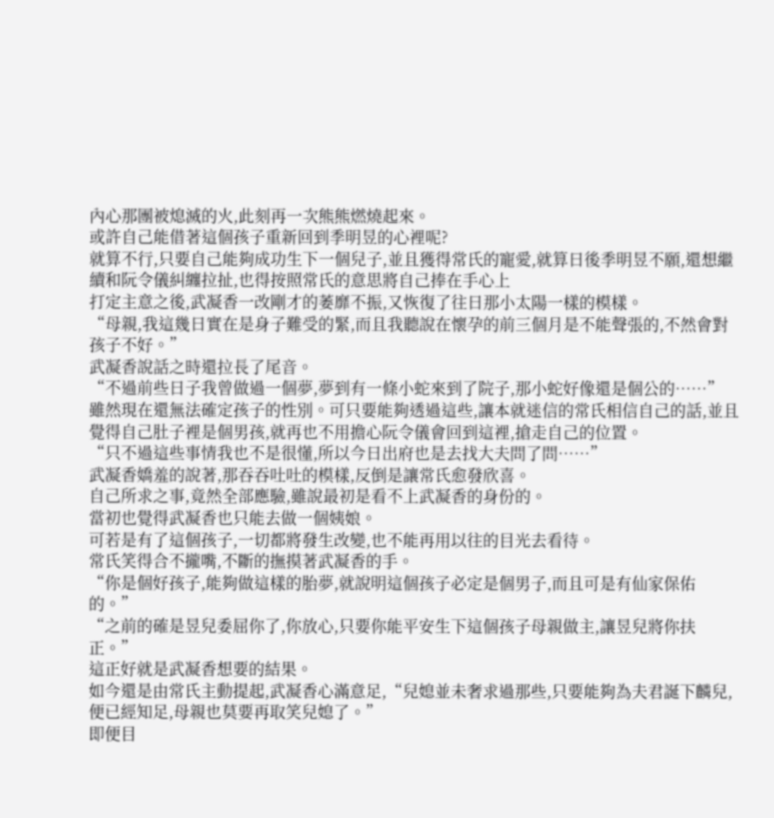內心那團被熄滅的火,此刻再一次熊熊燃燒起來。
或許自己能借著這個孩子重新回到季明昱的心裡呢?
就算不行,只要自己能夠成功生下一個兒子,並且獲得常氏的寵愛,就算日後季明昱不願,還想繼續和阮令儀糾纏拉扯,也得按照常氏的意思將自己捧在手心上
打定主意之後,武凝香一改剛才的萎靡不振,又恢復了往日那小太陽一樣的模樣。
“母親,我這幾日實在是身子難受的緊,而且我聽說在懷孕的前三個月是不能聲張的,不然會對孩子不好。”
武凝香說話之時還拉長了尾音。
“不過前些日子我曾做過一個夢,夢到有一條小蛇來到了院子,那小蛇好像還是個公的……”
雖然現在還無法確定孩子的性別。可只要能夠透過這些,讓本就迷信的常氏相信自己的話,並且覺得自己肚子裡是個男孩,就再也不用擔心阮令儀會回到這裡,搶走自己的位置。
“只不過這些事情我也不是很懂,所以今日出府也是去找大夫問了問……”
武凝香嬌羞的說著,那吞吞吐吐的模樣,反倒是讓常氏愈發欣喜。
自己所求之事,竟然全部應驗,雖說最初是看不上武凝香的身份的。
當初也覺得武凝香也只能去做一個姨娘。
可若是有了這個孩子,一切都將發生改變,也不能再用以往的目光去看待。
常氏笑得合不攏嘴,不斷的撫摸著武凝香的手。
“你是個好孩子,能夠做這樣的胎夢,就說明這個孩子必定是個男子,而且可是有仙家保佑的。”
“之前的確是昱兒委屈你了,你放心,只要你能平安生下這個孩子母親做主,讓昱兒將你扶正。”
這正好就是武凝香想要的結果。
如今還是由常氏主動提起,武凝香心滿意足,“兒媳並未奢求過那些,只要能夠為夫君誕下麟兒,便已經知足,母親也莫要再取笑兒媳了。”
即便目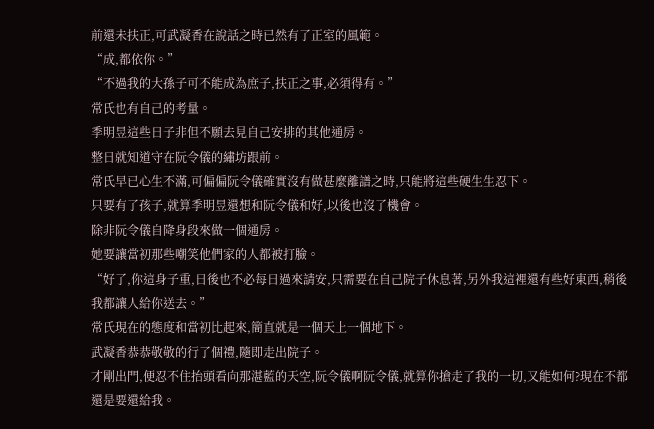前還未扶正,可武凝香在說話之時已然有了正室的風範。
“成,都依你。”
“不過我的大孫子可不能成為庶子,扶正之事,必須得有。”
常氏也有自己的考量。
季明昱這些日子非但不願去見自己安排的其他通房。
整日就知道守在阮令儀的繡坊跟前。
常氏早已心生不滿,可偏偏阮令儀確實沒有做甚麼離譜之時,只能將這些硬生生忍下。
只要有了孩子,就算季明昱還想和阮令儀和好,以後也沒了機會。
除非阮令儀自降身段來做一個通房。
她要讓當初那些嘲笑他們家的人都被打臉。
“好了,你這身子重,日後也不必每日過來請安,只需要在自己院子休息著,另外我這裡還有些好東西,稍後我都讓人給你送去。”
常氏現在的態度和當初比起來,簡直就是一個天上一個地下。
武凝香恭恭敬敬的行了個禮,隨即走出院子。
才剛出門,便忍不住抬頭看向那湛藍的天空,阮令儀啊阮令儀,就算你搶走了我的一切,又能如何?現在不都還是要還給我。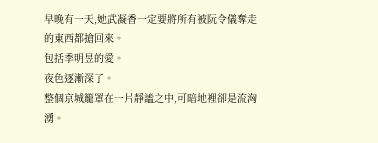早晚有一天,她武凝香一定要將所有被阮令儀奪走的東西都搶回來。
包括季明昱的愛。
夜色逐漸深了。
整個京城籠罩在一片靜謐之中,可暗地裡卻是流洶湧。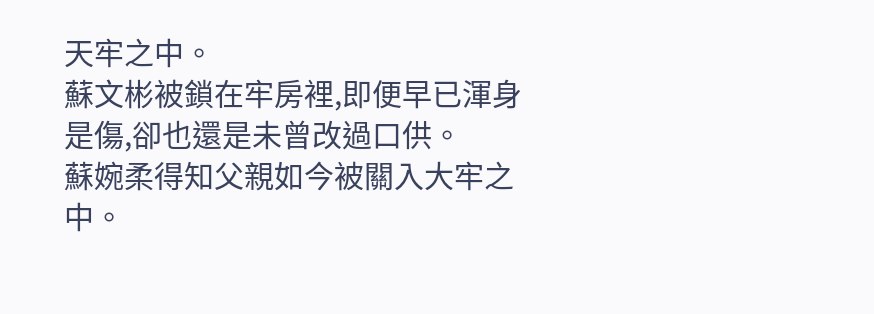天牢之中。
蘇文彬被鎖在牢房裡,即便早已渾身是傷,卻也還是未曾改過口供。
蘇婉柔得知父親如今被關入大牢之中。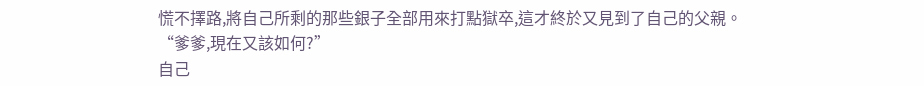慌不擇路,將自己所剩的那些銀子全部用來打點獄卒,這才終於又見到了自己的父親。
“爹爹,現在又該如何?”
自己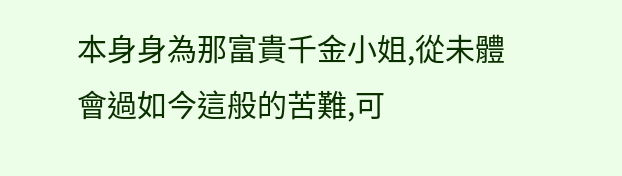本身身為那富貴千金小姐,從未體會過如今這般的苦難,可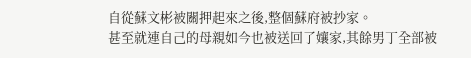自從蘇文彬被關押起來之後,整個蘇府被抄家。
甚至就連自己的母親如今也被送回了孃家,其餘男丁全部被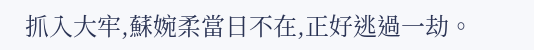抓入大牢,蘇婉柔當日不在,正好逃過一劫。